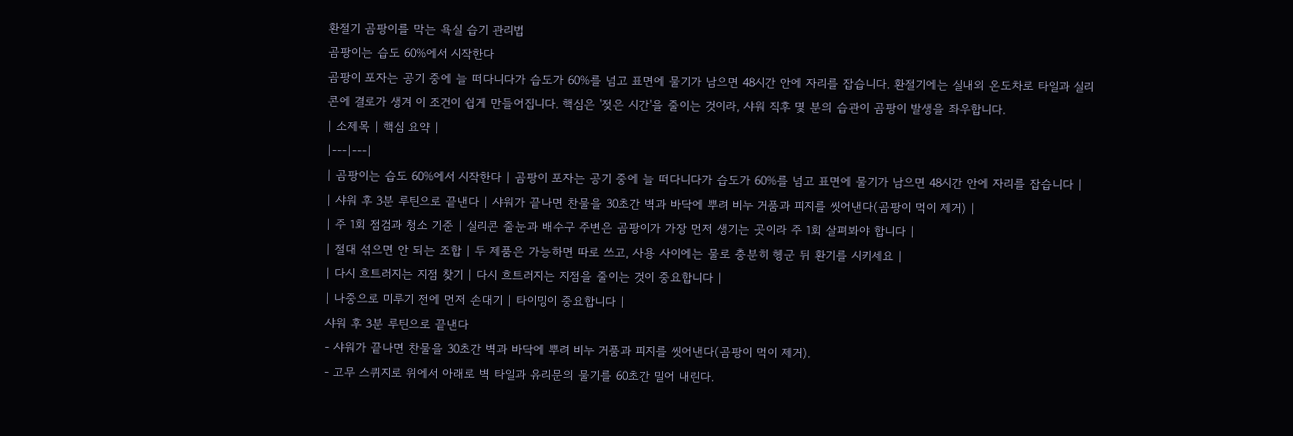환절기 곰팡이를 막는 욕실 습기 관리법
곰팡이는 습도 60%에서 시작한다
곰팡이 포자는 공기 중에 늘 떠다니다가 습도가 60%를 넘고 표면에 물기가 남으면 48시간 안에 자리를 잡습니다. 환절기에는 실내외 온도차로 타일과 실리콘에 결로가 생겨 이 조건이 쉽게 만들어집니다. 핵심은 '젖은 시간'을 줄이는 것이라, 샤워 직후 몇 분의 습관이 곰팡이 발생을 좌우합니다.
| 소제목 | 핵심 요약 |
|---|---|
| 곰팡이는 습도 60%에서 시작한다 | 곰팡이 포자는 공기 중에 늘 떠다니다가 습도가 60%를 넘고 표면에 물기가 남으면 48시간 안에 자리를 잡습니다 |
| 샤워 후 3분 루틴으로 끝낸다 | 샤워가 끝나면 찬물을 30초간 벽과 바닥에 뿌려 비누 거품과 피지를 씻어낸다(곰팡이 먹이 제거) |
| 주 1회 점검과 청소 기준 | 실리콘 줄눈과 배수구 주변은 곰팡이가 가장 먼저 생기는 곳이라 주 1회 살펴봐야 합니다 |
| 절대 섞으면 안 되는 조합 | 두 제품은 가능하면 따로 쓰고, 사용 사이에는 물로 충분히 헹군 뒤 환기를 시키세요 |
| 다시 흐트러지는 지점 찾기 | 다시 흐트러지는 지점을 줄이는 것이 중요합니다 |
| 나중으로 미루기 전에 먼저 손대기 | 타이밍이 중요합니다 |
샤워 후 3분 루틴으로 끝낸다
- 샤워가 끝나면 찬물을 30초간 벽과 바닥에 뿌려 비누 거품과 피지를 씻어낸다(곰팡이 먹이 제거).
- 고무 스퀴지로 위에서 아래로 벽 타일과 유리문의 물기를 60초간 밀어 내린다.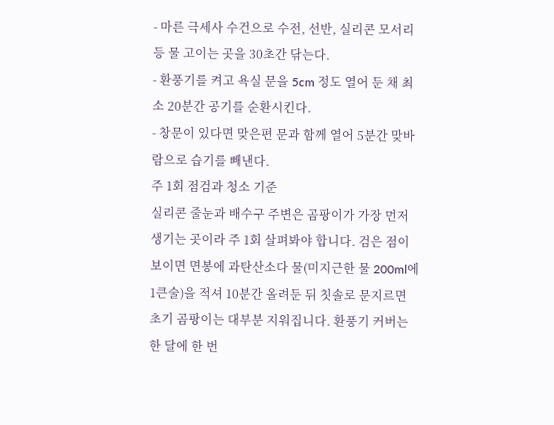- 마른 극세사 수건으로 수전, 선반, 실리콘 모서리 등 물 고이는 곳을 30초간 닦는다.
- 환풍기를 켜고 욕실 문을 5cm 정도 열어 둔 채 최소 20분간 공기를 순환시킨다.
- 창문이 있다면 맞은편 문과 함께 열어 5분간 맞바람으로 습기를 빼낸다.
주 1회 점검과 청소 기준
실리콘 줄눈과 배수구 주변은 곰팡이가 가장 먼저 생기는 곳이라 주 1회 살펴봐야 합니다. 검은 점이 보이면 면봉에 과탄산소다 물(미지근한 물 200ml에 1큰술)을 적셔 10분간 올려둔 뒤 칫솔로 문지르면 초기 곰팡이는 대부분 지워집니다. 환풍기 커버는 한 달에 한 번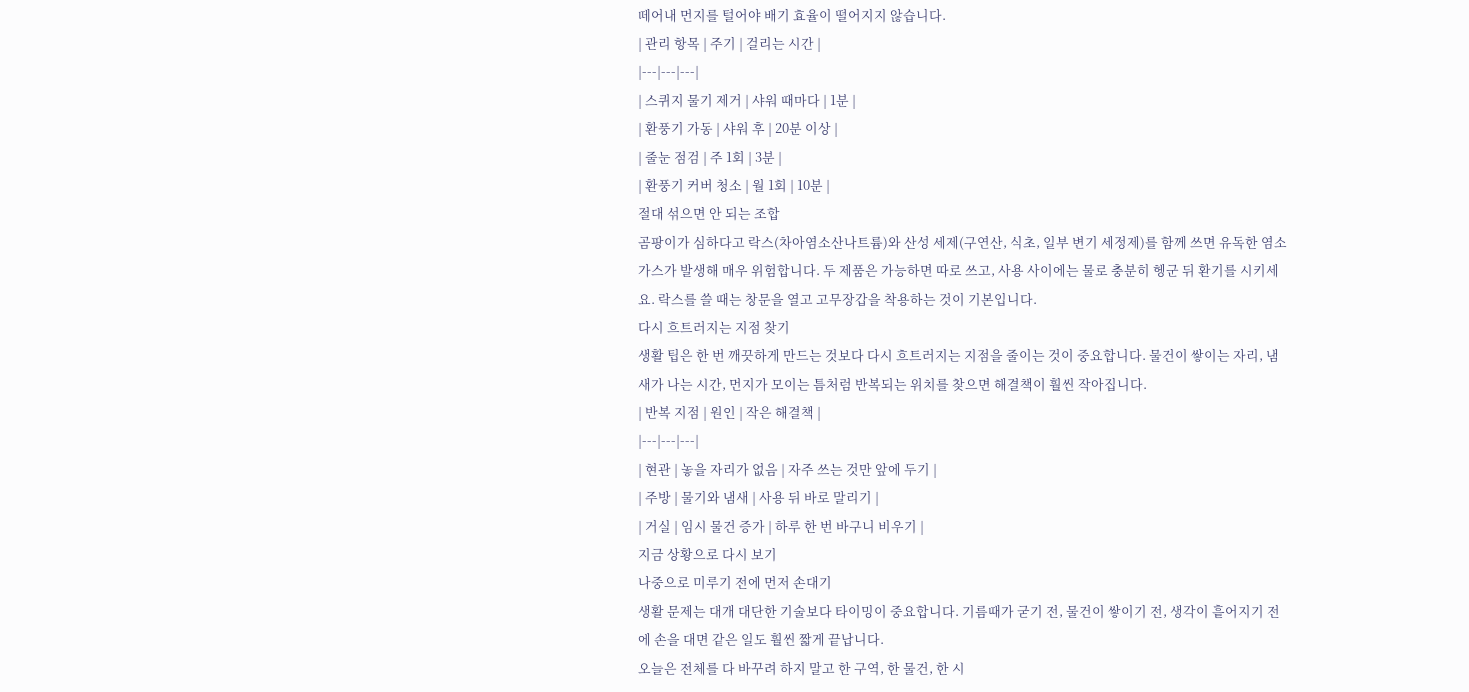떼어내 먼지를 털어야 배기 효율이 떨어지지 않습니다.
| 관리 항목 | 주기 | 걸리는 시간 |
|---|---|---|
| 스퀴지 물기 제거 | 샤워 때마다 | 1분 |
| 환풍기 가동 | 샤워 후 | 20분 이상 |
| 줄눈 점검 | 주 1회 | 3분 |
| 환풍기 커버 청소 | 월 1회 | 10분 |
절대 섞으면 안 되는 조합
곰팡이가 심하다고 락스(차아염소산나트륨)와 산성 세제(구연산, 식초, 일부 변기 세정제)를 함께 쓰면 유독한 염소 가스가 발생해 매우 위험합니다. 두 제품은 가능하면 따로 쓰고, 사용 사이에는 물로 충분히 헹군 뒤 환기를 시키세요. 락스를 쓸 때는 창문을 열고 고무장갑을 착용하는 것이 기본입니다.
다시 흐트러지는 지점 찾기
생활 팁은 한 번 깨끗하게 만드는 것보다 다시 흐트러지는 지점을 줄이는 것이 중요합니다. 물건이 쌓이는 자리, 냄새가 나는 시간, 먼지가 모이는 틈처럼 반복되는 위치를 찾으면 해결책이 훨씬 작아집니다.
| 반복 지점 | 원인 | 작은 해결책 |
|---|---|---|
| 현관 | 놓을 자리가 없음 | 자주 쓰는 것만 앞에 두기 |
| 주방 | 물기와 냄새 | 사용 뒤 바로 말리기 |
| 거실 | 임시 물건 증가 | 하루 한 번 바구니 비우기 |
지금 상황으로 다시 보기
나중으로 미루기 전에 먼저 손대기
생활 문제는 대개 대단한 기술보다 타이밍이 중요합니다. 기름때가 굳기 전, 물건이 쌓이기 전, 생각이 흩어지기 전에 손을 대면 같은 일도 훨씬 짧게 끝납니다.
오늘은 전체를 다 바꾸려 하지 말고 한 구역, 한 물건, 한 시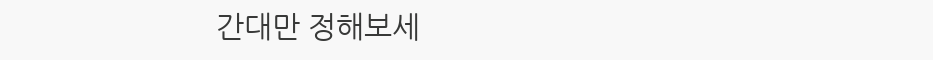간대만 정해보세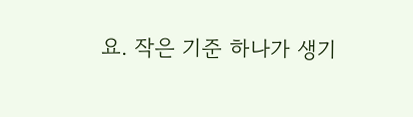요. 작은 기준 하나가 생기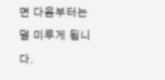면 다음부터는 덜 미루게 됩니다.